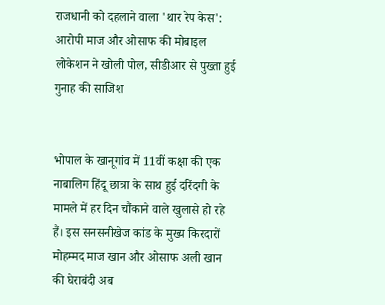राजधानी को दहलाने वाला 'थार रेप केस': आरोपी माज और ओसाफ की मोबाइल लोकेशन ने खोली पोल, सीडीआर से पुख्ता हुई गुनाह की साजिश


भोपाल के खानूगांव में 11वीं कक्षा की एक नाबालिग हिंदू छात्रा के साथ हुई दरिंदगी के मामले में हर दिन चौंकाने वाले खुलासे हो रहे हैं। इस सनसनीखेज कांड के मुख्य किरदारों मोहम्मद माज खान और ओसाफ अली खान की घेराबंदी अब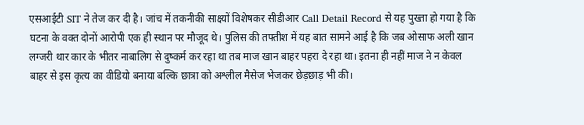एसआईटी SIT ने तेज कर दी है। जांच में तकनीकी साक्ष्यों विशेषकर सीडीआर Call Detail Record से यह पुख्ता हो गया है कि घटना के वक्त दोनों आरोपी एक ही स्थान पर मौजूद थे। पुलिस की तफ्तीश में यह बात सामने आई है कि जब ओसाफ अली खान लग्जरी थार कार के भीतर नाबालिग से दुष्कर्म कर रहा था तब माज खान बाहर पहरा दे रहा था। इतना ही नहीं माज ने न केवल बाहर से इस कृत्य का वीडियो बनाया बल्कि छात्रा को अश्लील मैसेज भेजकर छेड़छाड़ भी की।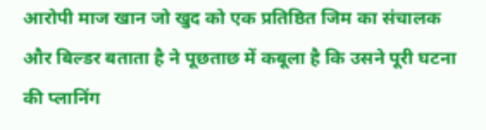आरोपी माज खान जो खुद को एक प्रतिष्ठित जिम का संचालक और बिल्डर बताता है ने पूछताछ में कबूला है कि उसने पूरी घटना की प्लानिंग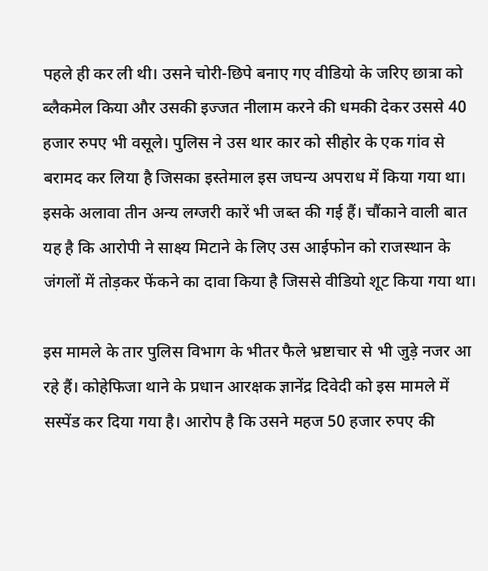पहले ही कर ली थी। उसने चोरी-छिपे बनाए गए वीडियो के जरिए छात्रा को ब्लैकमेल किया और उसकी इज्जत नीलाम करने की धमकी देकर उससे 40 हजार रुपए भी वसूले। पुलिस ने उस थार कार को सीहोर के एक गांव से बरामद कर लिया है जिसका इस्तेमाल इस जघन्य अपराध में किया गया था। इसके अलावा तीन अन्य लग्जरी कारें भी जब्त की गई हैं। चौंकाने वाली बात यह है कि आरोपी ने साक्ष्य मिटाने के लिए उस आईफोन को राजस्थान के जंगलों में तोड़कर फेंकने का दावा किया है जिससे वीडियो शूट किया गया था।

इस मामले के तार पुलिस विभाग के भीतर फैले भ्रष्टाचार से भी जुड़े नजर आ रहे हैं। कोहेफिजा थाने के प्रधान आरक्षक ज्ञानेंद्र दिवेदी को इस मामले में सस्पेंड कर दिया गया है। आरोप है कि उसने महज 50 हजार रुपए की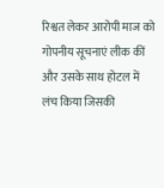रिश्वत लेकर आरोपी माज को गोपनीय सूचनाएं लीक कीं और उसके साथ होटल में लंच किया जिसकी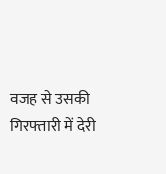वजह से उसकी गिरफ्तारी में देरी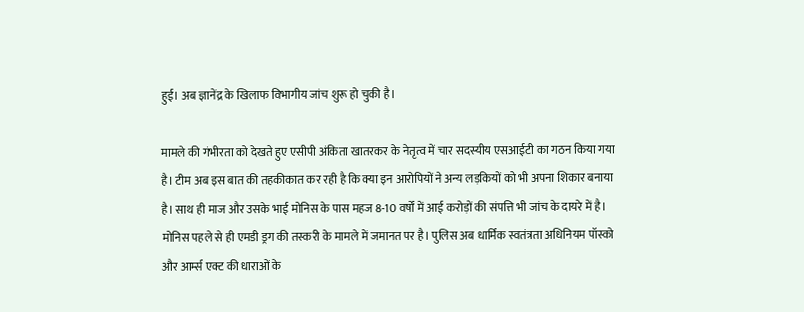हुई। अब ज्ञानेंद्र के खिलाफ विभागीय जांच शुरू हो चुकी है।

मामले की गंभीरता को देखते हुए एसीपी अंकिता खातरकर के नेतृत्व में चार सदस्यीय एसआईटी का गठन किया गया है। टीम अब इस बात की तहकीकात कर रही है कि क्या इन आरोपियों ने अन्य लड़कियों को भी अपना शिकार बनाया है। साथ ही माज और उसके भाई मोनिस के पास महज 8-10 वर्षों में आई करोड़ों की संपत्ति भी जांच के दायरे में है। मोनिस पहले से ही एमडी ड्रग की तस्करी के मामले में जमानत पर है। पुलिस अब धार्मिक स्वतंत्रता अधिनियम पॉस्को और आर्म्स एक्ट की धाराओं के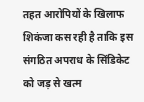तहत आरोपियों के खिलाफ शिकंजा कस रही है ताकि इस संगठित अपराध के सिंडिकेट को जड़ से खत्म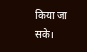किया जा सके।